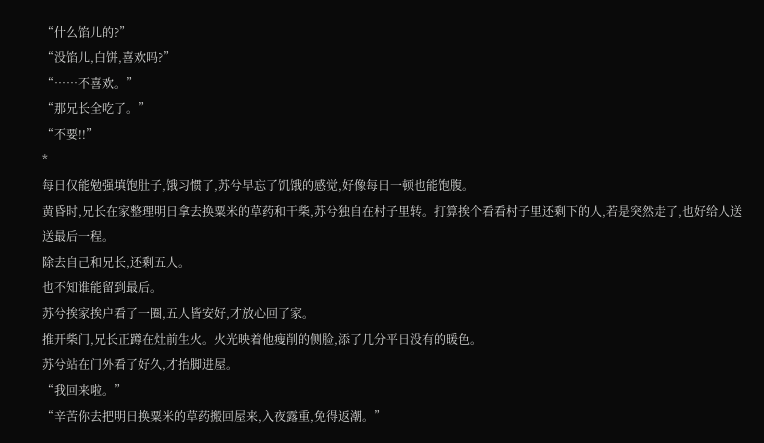“什么馅儿的?”
“没馅儿,白饼,喜欢吗?”
“……不喜欢。”
“那兄长全吃了。”
“不要!!”
*
每日仅能勉强填饱肚子,饿习惯了,苏兮早忘了饥饿的感觉,好像每日一顿也能饱腹。
黄昏时,兄长在家整理明日拿去换粟米的草药和干柴,苏兮独自在村子里转。打算挨个看看村子里还剩下的人,若是突然走了,也好给人送送最后一程。
除去自己和兄长,还剩五人。
也不知谁能留到最后。
苏兮挨家挨户看了一圈,五人皆安好,才放心回了家。
推开柴门,兄长正蹲在灶前生火。火光映着他瘦削的侧脸,添了几分平日没有的暖色。
苏兮站在门外看了好久,才抬脚进屋。
“我回来啦。”
“辛苦你去把明日换粟米的草药搬回屋来,入夜露重,免得返潮。”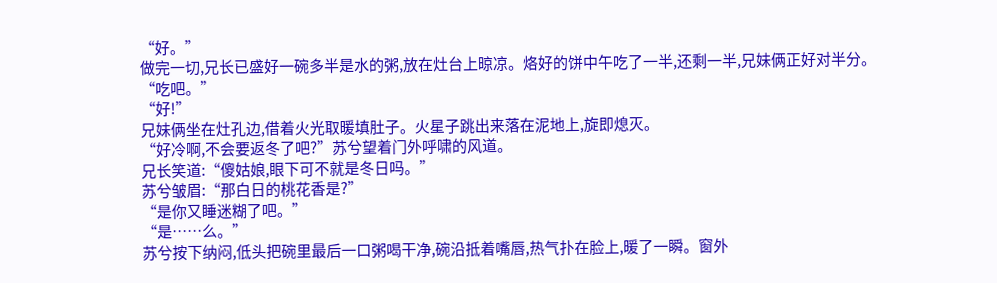“好。”
做完一切,兄长已盛好一碗多半是水的粥,放在灶台上晾凉。烙好的饼中午吃了一半,还剩一半,兄妹俩正好对半分。
“吃吧。”
“好!”
兄妹俩坐在灶孔边,借着火光取暖填肚子。火星子跳出来落在泥地上,旋即熄灭。
“好冷啊,不会要返冬了吧?”苏兮望着门外呼啸的风道。
兄长笑道:“傻姑娘,眼下可不就是冬日吗。”
苏兮皱眉:“那白日的桃花香是?”
“是你又睡迷糊了吧。”
“是……么。”
苏兮按下纳闷,低头把碗里最后一口粥喝干净,碗沿抵着嘴唇,热气扑在脸上,暖了一瞬。窗外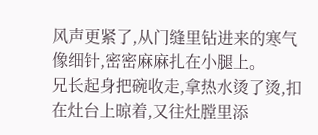风声更紧了,从门缝里钻进来的寒气像细针,密密麻麻扎在小腿上。
兄长起身把碗收走,拿热水烫了烫,扣在灶台上晾着,又往灶膛里添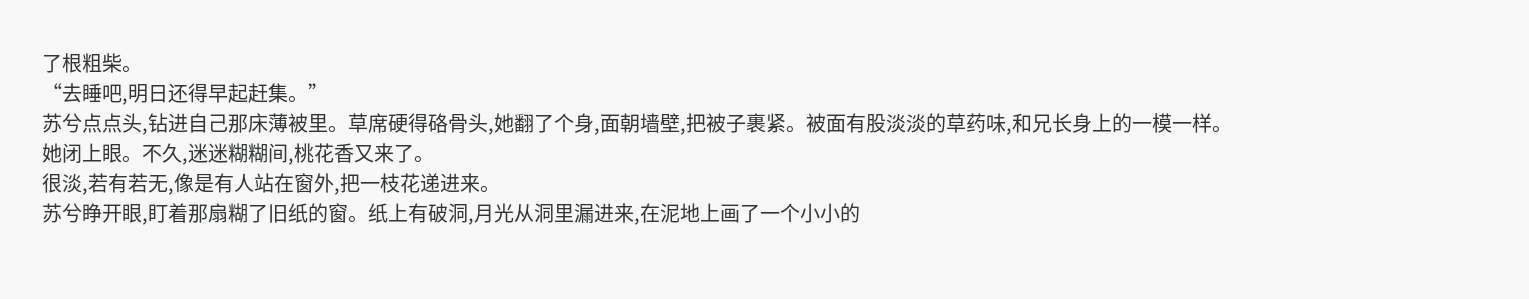了根粗柴。
“去睡吧,明日还得早起赶集。”
苏兮点点头,钻进自己那床薄被里。草席硬得硌骨头,她翻了个身,面朝墙壁,把被子裹紧。被面有股淡淡的草药味,和兄长身上的一模一样。
她闭上眼。不久,迷迷糊糊间,桃花香又来了。
很淡,若有若无,像是有人站在窗外,把一枝花递进来。
苏兮睁开眼,盯着那扇糊了旧纸的窗。纸上有破洞,月光从洞里漏进来,在泥地上画了一个小小的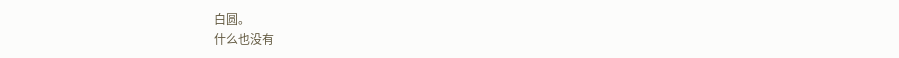白圆。
什么也没有